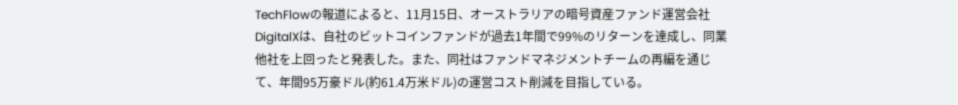TechFlowの報道によると、11月15日、オーストラリアの暗号資産ファンド運営会社DigitalXは、自社のビットコインファンドが過去1年間で99%のリターンを達成し、同業他社を上回ったと発表した。また、同社はファンドマネジメントチームの再編を通じて、年間95万豪ドル(約61.4万米ドル)の運営コスト削減を目指している。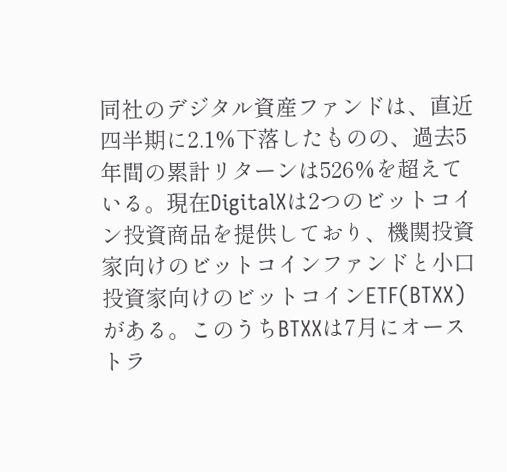同社のデジタル資産ファンドは、直近四半期に2.1%下落したものの、過去5年間の累計リターンは526%を超えている。現在DigitalXは2つのビットコイン投資商品を提供しており、機関投資家向けのビットコインファンドと小口投資家向けのビットコインETF(BTXX)がある。このうちBTXXは7月にオーストラ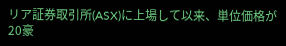リア証券取引所(ASX)に上場して以来、単位価格が20豪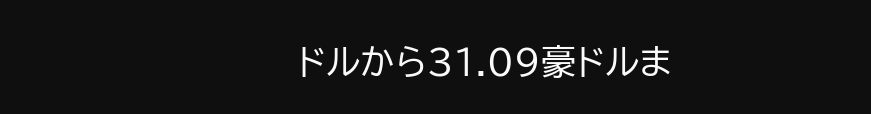ドルから31.09豪ドルま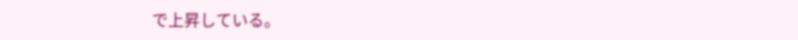で上昇している。